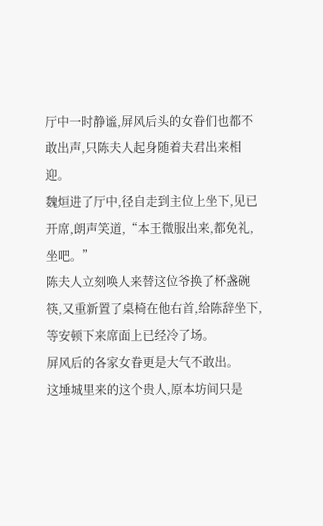厅中一时静谧,屏风后头的女眷们也都不敢出声,只陈夫人起身随着夫君出来相迎。
魏烜进了厅中,径自走到主位上坐下,见已开席,朗声笑道,“本王微服出来,都免礼,坐吧。”
陈夫人立刻唤人来替这位爷换了杯盏碗筷,又重新置了桌椅在他右首,给陈辞坐下,等安顿下来席面上已经冷了场。
屏风后的各家女眷更是大气不敢出。
这埵城里来的这个贵人,原本坊间只是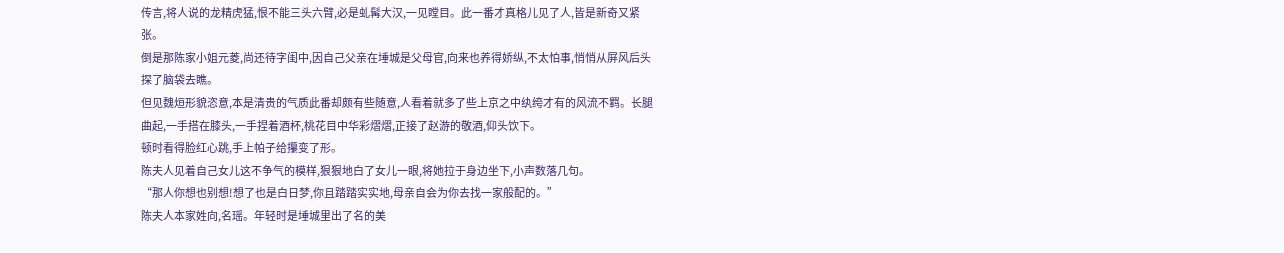传言,将人说的龙精虎猛,恨不能三头六臂,必是虬髯大汉,一见瞠目。此一番才真格儿见了人,皆是新奇又紧张。
倒是那陈家小姐元菱,尚还待字闺中,因自己父亲在埵城是父母官,向来也养得娇纵,不太怕事,悄悄从屏风后头探了脑袋去瞧。
但见魏烜形貌恣意,本是清贵的气质此番却颇有些随意,人看着就多了些上京之中纨绔才有的风流不羁。长腿曲起,一手搭在膝头,一手捏着酒杯,桃花目中华彩熠熠,正接了赵游的敬酒,仰头饮下。
顿时看得脸红心跳,手上帕子给攥变了形。
陈夫人见着自己女儿这不争气的模样,狠狠地白了女儿一眼,将她拉于身边坐下,小声数落几句。
“那人你想也别想!想了也是白日梦,你且踏踏实实地,母亲自会为你去找一家般配的。”
陈夫人本家姓向,名瑶。年轻时是埵城里出了名的美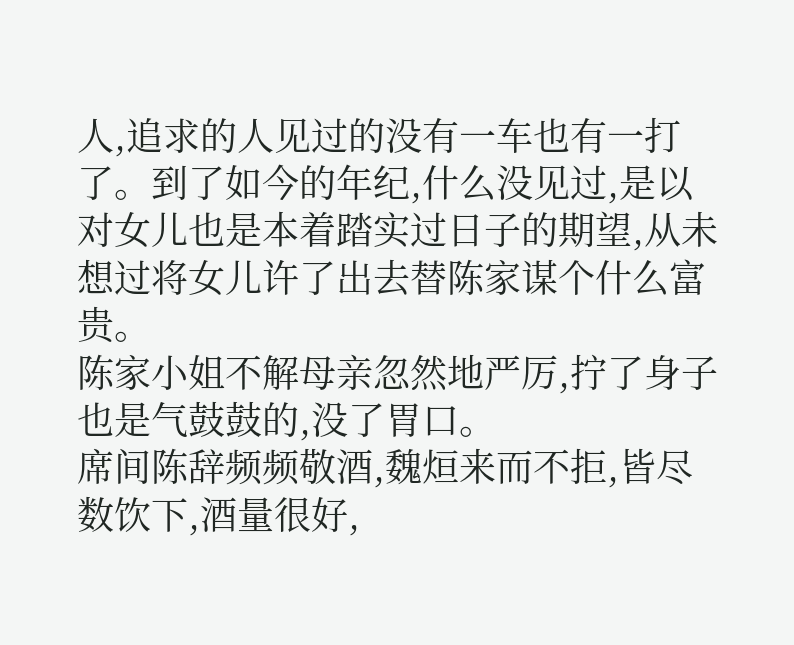人,追求的人见过的没有一车也有一打了。到了如今的年纪,什么没见过,是以对女儿也是本着踏实过日子的期望,从未想过将女儿许了出去替陈家谋个什么富贵。
陈家小姐不解母亲忽然地严厉,拧了身子也是气鼓鼓的,没了胃口。
席间陈辞频频敬酒,魏烜来而不拒,皆尽数饮下,酒量很好,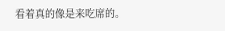看着真的像是来吃席的。